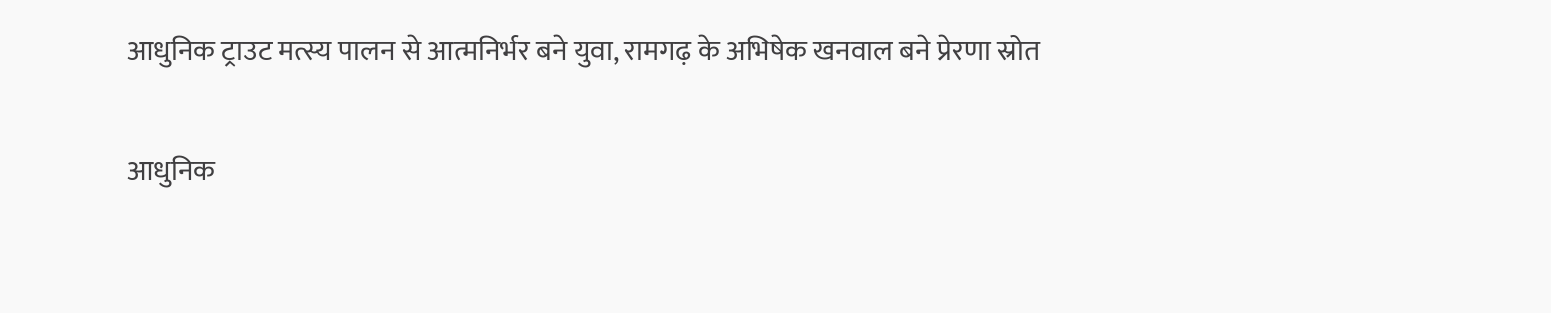आधुनिक ट्राउट मत्स्य पालन से आत्मनिर्भर बने युवा, रामगढ़ के अभिषेक खनवाल बने प्रेरणा स्रोत

आधुनिक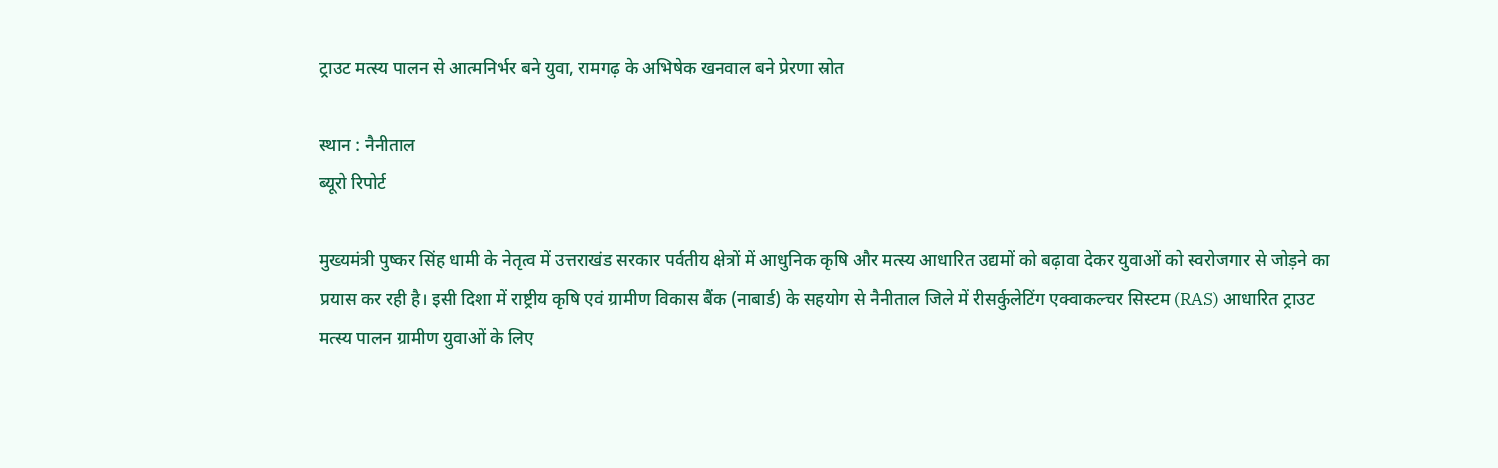ट्राउट मत्स्य पालन से आत्मनिर्भर बने युवा, रामगढ़ के अभिषेक खनवाल बने प्रेरणा स्रोत

स्थान : नैनीताल
ब्यूरो रिपोर्ट

मुख्यमंत्री पुष्कर सिंह धामी के नेतृत्व में उत्तराखंड सरकार पर्वतीय क्षेत्रों में आधुनिक कृषि और मत्स्य आधारित उद्यमों को बढ़ावा देकर युवाओं को स्वरोजगार से जोड़ने का प्रयास कर रही है। इसी दिशा में राष्ट्रीय कृषि एवं ग्रामीण विकास बैंक (नाबार्ड) के सहयोग से नैनीताल जिले में रीसर्कुलेटिंग एक्वाकल्चर सिस्टम (RAS) आधारित ट्राउट मत्स्य पालन ग्रामीण युवाओं के लिए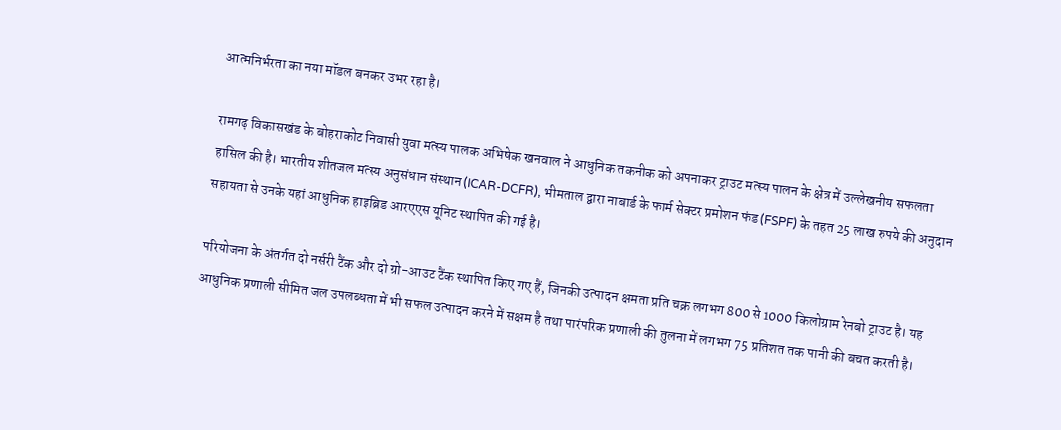आत्मनिर्भरता का नया मॉडल बनकर उभर रहा है।

रामगढ़ विकासखंड के बोहराकोट निवासी युवा मत्स्य पालक अभिषेक खनवाल ने आधुनिक तकनीक को अपनाकर ट्राउट मत्स्य पालन के क्षेत्र में उल्लेखनीय सफलता हासिल की है। भारतीय शीतजल मत्स्य अनुसंधान संस्थान (ICAR-DCFR), भीमताल द्वारा नाबार्ड के फार्म सेक्टर प्रमोशन फंड (FSPF) के तहत 25 लाख रुपये की अनुदान सहायता से उनके यहां आधुनिक हाइब्रिड आरएएस यूनिट स्थापित की गई है।

परियोजना के अंतर्गत दो नर्सरी टैंक और दो ग्रो-आउट टैंक स्थापित किए गए हैं, जिनकी उत्पादन क्षमता प्रति चक्र लगभग 800 से 1000 किलोग्राम रेनबो ट्राउट है। यह आधुनिक प्रणाली सीमित जल उपलब्धता में भी सफल उत्पादन करने में सक्षम है तथा पारंपरिक प्रणाली की तुलना में लगभग 75 प्रतिशत तक पानी की बचत करती है।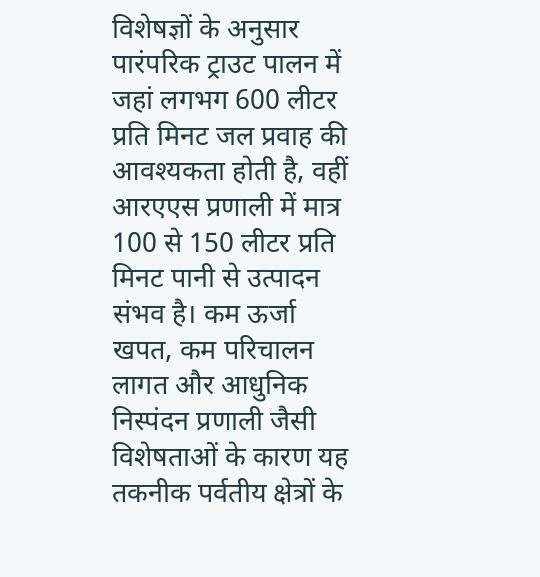विशेषज्ञों के अनुसार पारंपरिक ट्राउट पालन में जहां लगभग 600 लीटर प्रति मिनट जल प्रवाह की आवश्यकता होती है, वहीं आरएएस प्रणाली में मात्र 100 से 150 लीटर प्रति मिनट पानी से उत्पादन संभव है। कम ऊर्जा खपत, कम परिचालन लागत और आधुनिक निस्पंदन प्रणाली जैसी विशेषताओं के कारण यह तकनीक पर्वतीय क्षेत्रों के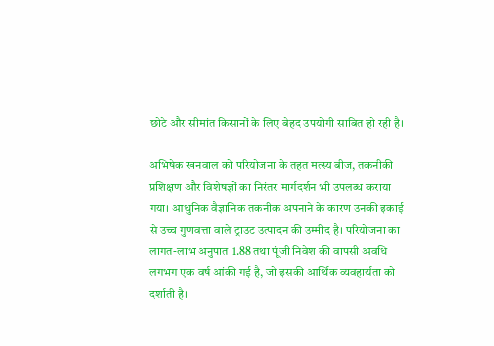छोटे और सीमांत किसानों के लिए बेहद उपयोगी साबित हो रही है।

अभिषेक खनवाल को परियोजना के तहत मत्स्य बीज, तकनीकी प्रशिक्षण और विशेषज्ञों का निरंतर मार्गदर्शन भी उपलब्ध कराया गया। आधुनिक वैज्ञानिक तकनीक अपनाने के कारण उनकी इकाई से उच्च गुणवत्ता वाले ट्राउट उत्पादन की उम्मीद है। परियोजना का लागत-लाभ अनुपात 1.88 तथा पूंजी निवेश की वापसी अवधि लगभग एक वर्ष आंकी गई है, जो इसकी आर्थिक व्यवहार्यता को दर्शाती है।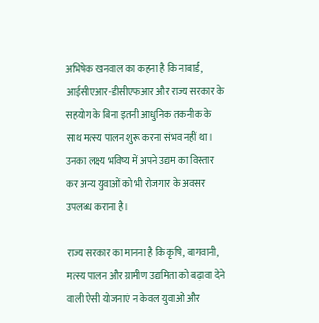अभिषेक खनवाल का कहना है कि नाबार्ड, आईसीएआर-डीसीएफआर और राज्य सरकार के सहयोग के बिना इतनी आधुनिक तकनीक के साथ मत्स्य पालन शुरू करना संभव नहीं था। उनका लक्ष्य भविष्य में अपने उद्यम का विस्तार कर अन्य युवाओं को भी रोजगार के अवसर उपलब्ध कराना है।

राज्य सरकार का मानना है कि कृषि, बागवानी, मत्स्य पालन और ग्रामीण उद्यमिता को बढ़ावा देने वाली ऐसी योजनाएं न केवल युवाओं और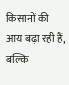किसानों की आय बढ़ा रही हैं, बल्कि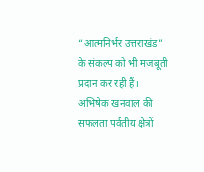“आत्मनिर्भर उत्तराखंड” के संकल्प को भी मजबूती प्रदान कर रही हैं। अभिषेक खनवाल की सफलता पर्वतीय क्षेत्रों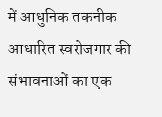में आधुनिक तकनीक आधारित स्वरोजगार की संभावनाओं का एक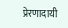प्रेरणादायी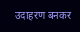उदाहरण बनकर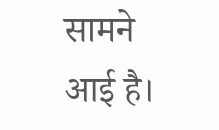सामने आई है।